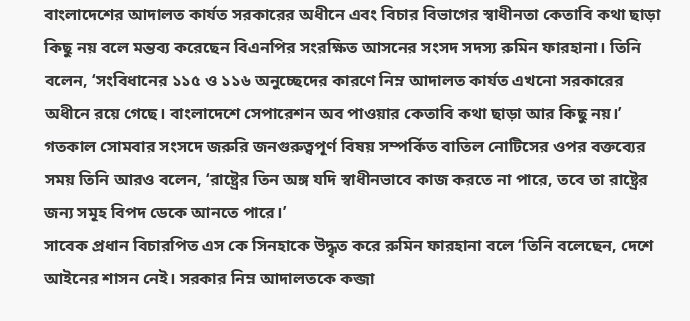বাংলাদেশের আদালত কার্যত সরকারের অধীনে এবং বিচার বিভাগের স্বাধীনতা কেতাবি কথা ছাড়া কিছু নয় বলে মন্তব্য করেছেন বিএনপির সংরক্ষিত আসনের সংসদ সদস্য রুমিন ফারহানা। তিনি বলেন, ‘সংবিধানের ১১৫ ও ১১৬ অনুচ্ছেদের কারণে নিম্ন আদালত কার্যত এখনো সরকারের অধীনে রয়ে গেছে। বাংলাদেশে সেপারেশন অব পাওয়ার কেতাবি কথা ছাড়া আর কিছু নয়।’
গতকাল সোমবার সংসদে জরুরি জনগুরুত্বপূর্ণ বিষয় সম্পর্কিত বাতিল নোটিসের ওপর বক্তব্যের সময় তিনি আরও বলেন, ‘রাষ্ট্রের তিন অঙ্গ যদি স্বাধীনভাবে কাজ করতে না পারে, তবে তা রাষ্ট্রের জন্য সমূহ বিপদ ডেকে আনতে পারে।’
সাবেক প্রধান বিচারপিত এস কে সিনহাকে উদ্ধৃত করে রুমিন ফারহানা বলে ‘তিনি বলেছেন, দেশে আইনের শাসন নেই। সরকার নিম্ন আদালতকে কব্জা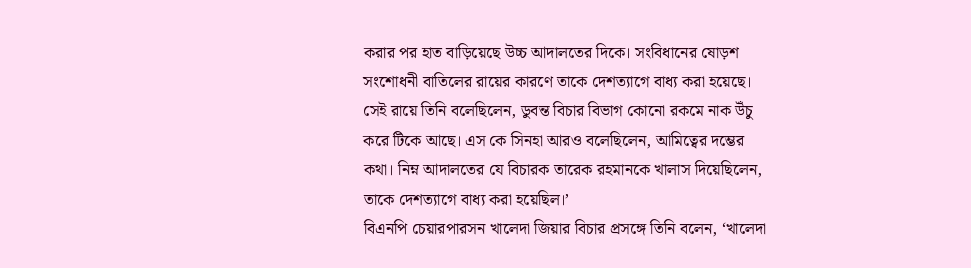করার পর হাত বাড়িয়েছে উচ্চ আদালতের দিকে। সংবিধানের ষোড়শ সংশোধনী বাতিলের রায়ের কারণে তাকে দেশত্যাগে বাধ্য করা হয়েছে। সেই রায়ে তিনি বলেছিলেন, ডুবন্ত বিচার বিভাগ কোনো রকমে নাক উঁচু করে টিকে আছে। এস কে সিনহা আরও বলেছিলেন, আমিত্বের দম্ভের কথা। নিম্ন আদালতের যে বিচারক তারেক রহমানকে খালাস দিয়েছিলেন, তাকে দেশত্যাগে বাধ্য করা হয়েছিল।’
বিএনপি চেয়ারপারসন খালেদা জিয়ার বিচার প্রসঙ্গে তিনি বলেন, ‘খালেদা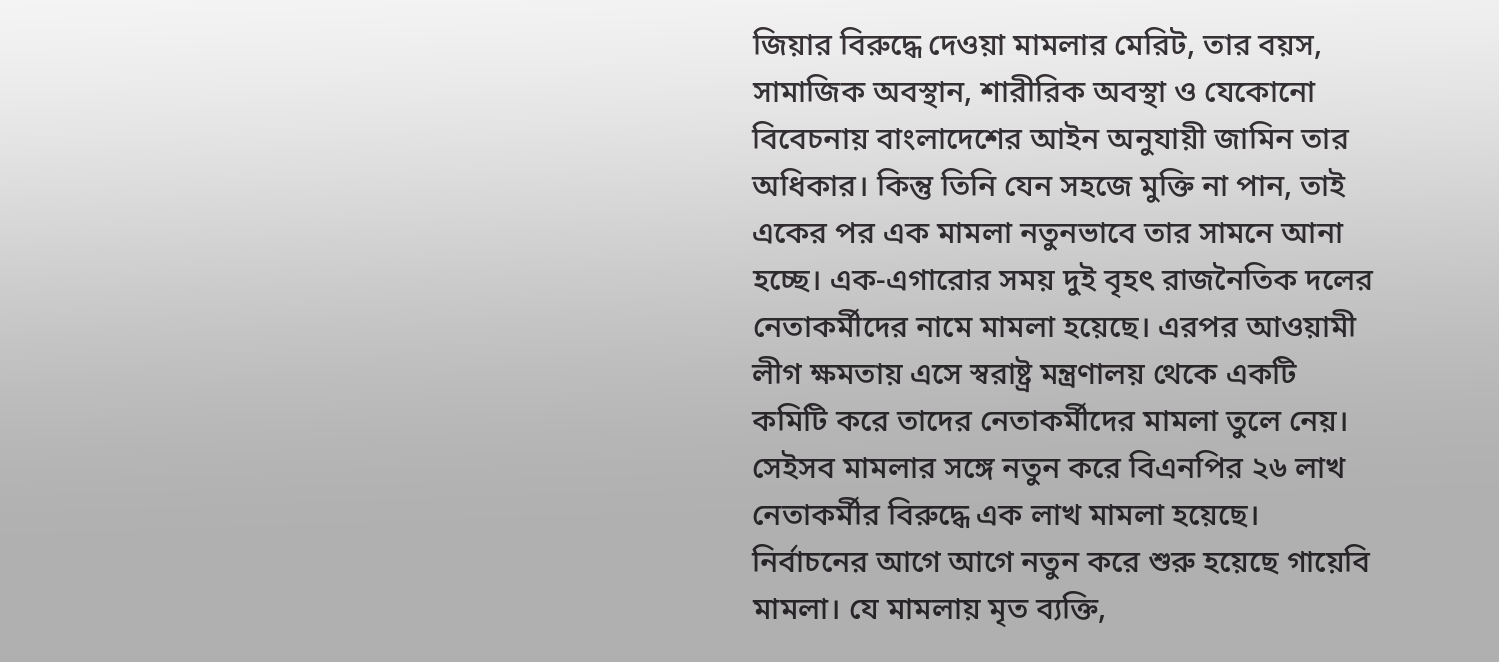জিয়ার বিরুদ্ধে দেওয়া মামলার মেরিট, তার বয়স, সামাজিক অবস্থান, শারীরিক অবস্থা ও যেকোনো বিবেচনায় বাংলাদেশের আইন অনুযায়ী জামিন তার অধিকার। কিন্তু তিনি যেন সহজে মুক্তি না পান, তাই একের পর এক মামলা নতুনভাবে তার সামনে আনা হচ্ছে। এক-এগারোর সময় দুই বৃহৎ রাজনৈতিক দলের নেতাকর্মীদের নামে মামলা হয়েছে। এরপর আওয়ামী লীগ ক্ষমতায় এসে স্বরাষ্ট্র মন্ত্রণালয় থেকে একটি কমিটি করে তাদের নেতাকর্মীদের মামলা তুলে নেয়। সেইসব মামলার সঙ্গে নতুন করে বিএনপির ২৬ লাখ নেতাকর্মীর বিরুদ্ধে এক লাখ মামলা হয়েছে। নির্বাচনের আগে আগে নতুন করে শুরু হয়েছে গায়েবি মামলা। যে মামলায় মৃত ব্যক্তি,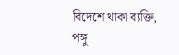বিদেশে থাকা ব্যক্তি, পঙ্গু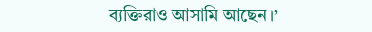ব্যক্তিরাও আসামি আছেন।’